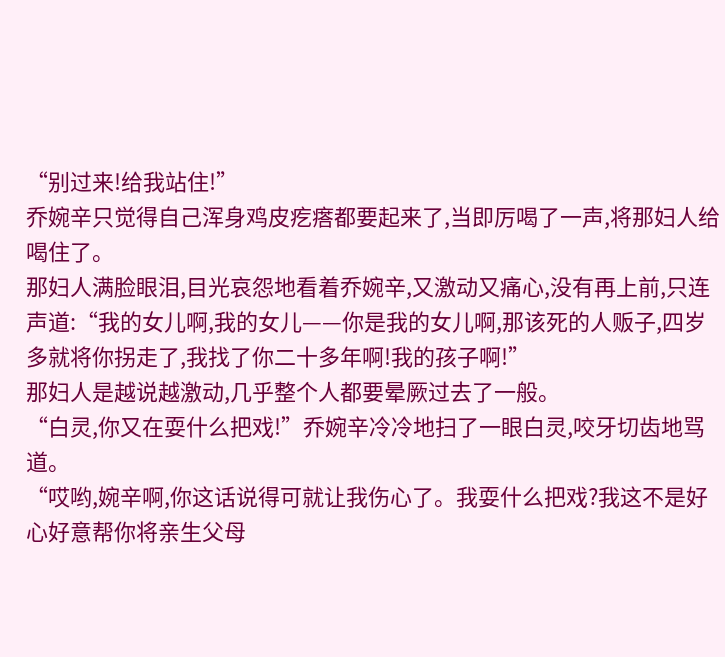“别过来!给我站住!”
乔婉辛只觉得自己浑身鸡皮疙瘩都要起来了,当即厉喝了一声,将那妇人给喝住了。
那妇人满脸眼泪,目光哀怨地看着乔婉辛,又激动又痛心,没有再上前,只连声道:“我的女儿啊,我的女儿——你是我的女儿啊,那该死的人贩子,四岁多就将你拐走了,我找了你二十多年啊!我的孩子啊!”
那妇人是越说越激动,几乎整个人都要晕厥过去了一般。
“白灵,你又在耍什么把戏!”乔婉辛冷冷地扫了一眼白灵,咬牙切齿地骂道。
“哎哟,婉辛啊,你这话说得可就让我伤心了。我耍什么把戏?我这不是好心好意帮你将亲生父母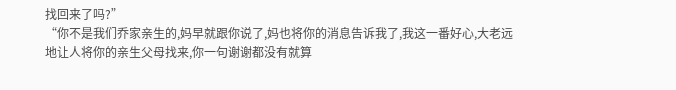找回来了吗?”
“你不是我们乔家亲生的,妈早就跟你说了,妈也将你的消息告诉我了,我这一番好心,大老远地让人将你的亲生父母找来,你一句谢谢都没有就算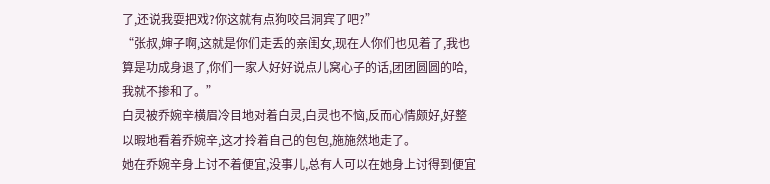了,还说我耍把戏?你这就有点狗咬吕洞宾了吧?”
“张叔,婶子啊,这就是你们走丢的亲闺女,现在人你们也见着了,我也算是功成身退了,你们一家人好好说点儿窝心子的话,团团圆圆的哈,我就不掺和了。”
白灵被乔婉辛横眉冷目地对着白灵,白灵也不恼,反而心情颇好,好整以暇地看着乔婉辛,这才拎着自己的包包,施施然地走了。
她在乔婉辛身上讨不着便宜,没事儿,总有人可以在她身上讨得到便宜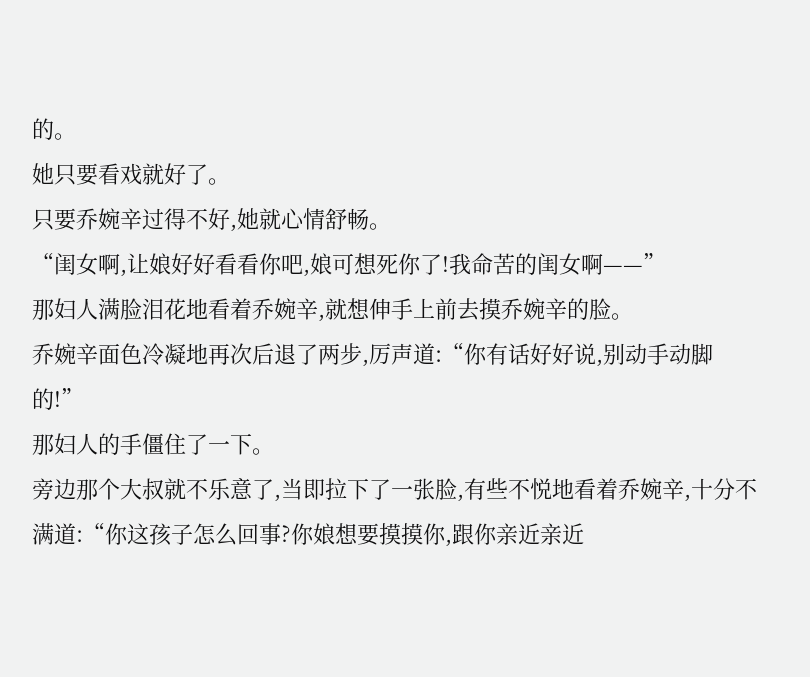的。
她只要看戏就好了。
只要乔婉辛过得不好,她就心情舒畅。
“闺女啊,让娘好好看看你吧,娘可想死你了!我命苦的闺女啊——”
那妇人满脸泪花地看着乔婉辛,就想伸手上前去摸乔婉辛的脸。
乔婉辛面色冷凝地再次后退了两步,厉声道:“你有话好好说,别动手动脚的!”
那妇人的手僵住了一下。
旁边那个大叔就不乐意了,当即拉下了一张脸,有些不悦地看着乔婉辛,十分不满道:“你这孩子怎么回事?你娘想要摸摸你,跟你亲近亲近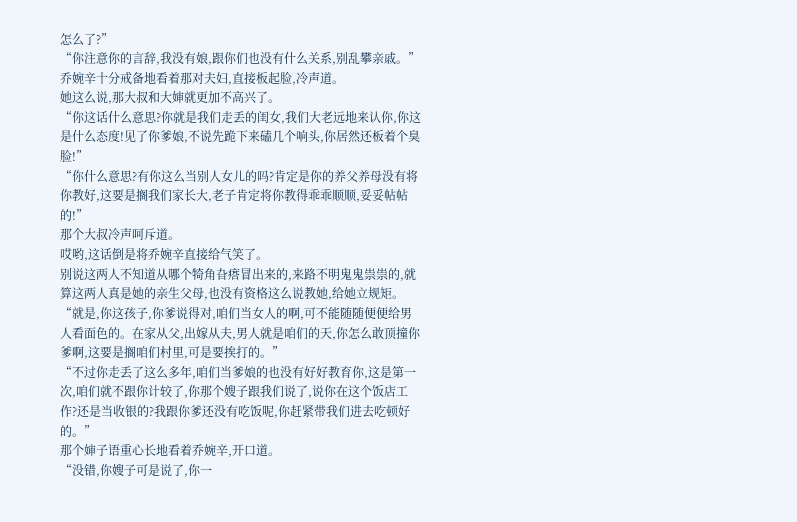怎么了?”
“你注意你的言辞,我没有娘,跟你们也没有什么关系,别乱攀亲戚。”
乔婉辛十分戒备地看着那对夫妇,直接板起脸,冷声道。
她这么说,那大叔和大婶就更加不高兴了。
“你这话什么意思?你就是我们走丢的闺女,我们大老远地来认你,你这是什么态度!见了你爹娘,不说先跪下来磕几个响头,你居然还板着个臭脸!”
“你什么意思?有你这么当别人女儿的吗?肯定是你的养父养母没有将你教好,这要是搁我们家长大,老子肯定将你教得乖乖顺顺,妥妥帖帖的!”
那个大叔冷声呵斥道。
哎哟,这话倒是将乔婉辛直接给气笑了。
别说这两人不知道从哪个犄角旮瘩冒出来的,来路不明鬼鬼祟祟的,就算这两人真是她的亲生父母,也没有资格这么说教她,给她立规矩。
“就是,你这孩子,你爹说得对,咱们当女人的啊,可不能随随便便给男人看面色的。在家从父,出嫁从夫,男人就是咱们的天,你怎么敢顶撞你爹啊,这要是搁咱们村里,可是要挨打的。”
“不过你走丢了这么多年,咱们当爹娘的也没有好好教育你,这是第一次,咱们就不跟你计较了,你那个嫂子跟我们说了,说你在这个饭店工作?还是当收银的?我跟你爹还没有吃饭呢,你赶紧带我们进去吃顿好的。”
那个婶子语重心长地看着乔婉辛,开口道。
“没错,你嫂子可是说了,你一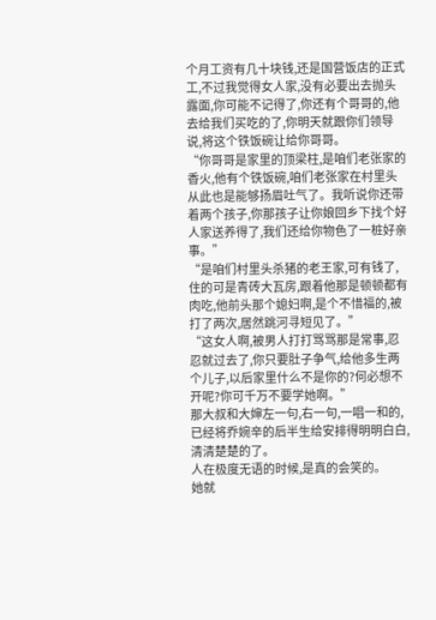个月工资有几十块钱,还是国营饭店的正式工,不过我觉得女人家,没有必要出去抛头露面,你可能不记得了,你还有个哥哥的,他去给我们买吃的了,你明天就跟你们领导说,将这个铁饭碗让给你哥哥。
“你哥哥是家里的顶梁柱,是咱们老张家的香火,他有个铁饭碗,咱们老张家在村里头从此也是能够扬眉吐气了。我听说你还带着两个孩子,你那孩子让你娘回乡下找个好人家送养得了,我们还给你物色了一桩好亲事。”
“是咱们村里头杀猪的老王家,可有钱了,住的可是青砖大瓦房,跟着他那是顿顿都有肉吃,他前头那个媳妇啊,是个不惜福的,被打了两次,居然跳河寻短见了。”
“这女人啊,被男人打打骂骂那是常事,忍忍就过去了,你只要肚子争气,给他多生两个儿子,以后家里什么不是你的?何必想不开呢?你可千万不要学她啊。”
那大叔和大婶左一句,右一句,一唱一和的,已经将乔婉辛的后半生给安排得明明白白,清清楚楚的了。
人在极度无语的时候,是真的会笑的。
她就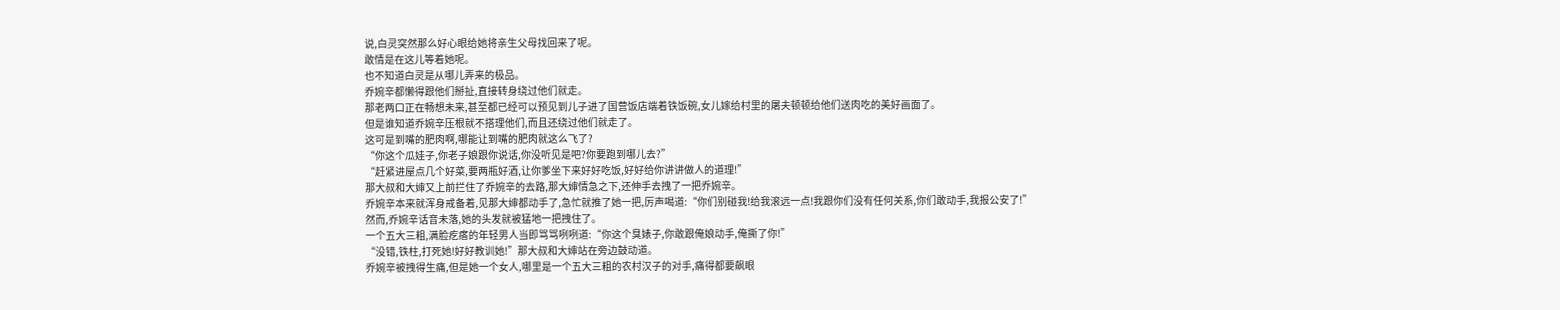说,白灵突然那么好心眼给她将亲生父母找回来了呢。
敢情是在这儿等着她呢。
也不知道白灵是从哪儿弄来的极品。
乔婉辛都懒得跟他们掰扯,直接转身绕过他们就走。
那老两口正在畅想未来,甚至都已经可以预见到儿子进了国营饭店端着铁饭碗,女儿嫁给村里的屠夫顿顿给他们送肉吃的美好画面了。
但是谁知道乔婉辛压根就不搭理他们,而且还绕过他们就走了。
这可是到嘴的肥肉啊,哪能让到嘴的肥肉就这么飞了?
“你这个瓜娃子,你老子娘跟你说话,你没听见是吧?你要跑到哪儿去?”
“赶紧进屋点几个好菜,要两瓶好酒,让你爹坐下来好好吃饭,好好给你讲讲做人的道理!”
那大叔和大婶又上前拦住了乔婉辛的去路,那大婶情急之下,还伸手去拽了一把乔婉辛。
乔婉辛本来就浑身戒备着,见那大婶都动手了,急忙就推了她一把,厉声喝道:“你们别碰我!给我滚远一点!我跟你们没有任何关系,你们敢动手,我报公安了!”
然而,乔婉辛话音未落,她的头发就被猛地一把拽住了。
一个五大三粗,满脸疙瘩的年轻男人当即骂骂咧咧道:“你这个臭婊子,你敢跟俺娘动手,俺撕了你!”
“没错,铁柱,打死她!好好教训她!”那大叔和大婶站在旁边鼓动道。
乔婉辛被拽得生痛,但是她一个女人,哪里是一个五大三粗的农村汉子的对手,痛得都要飙眼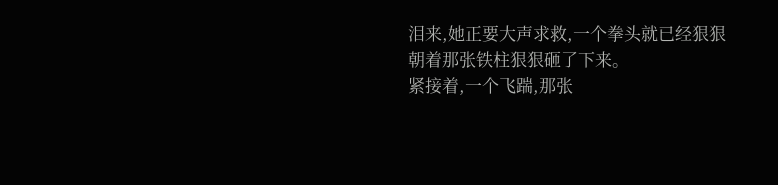泪来,她正要大声求救,一个拳头就已经狠狠朝着那张铁柱狠狠砸了下来。
紧接着,一个飞踹,那张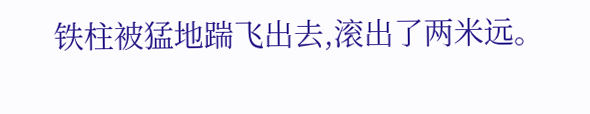铁柱被猛地踹飞出去,滚出了两米远。